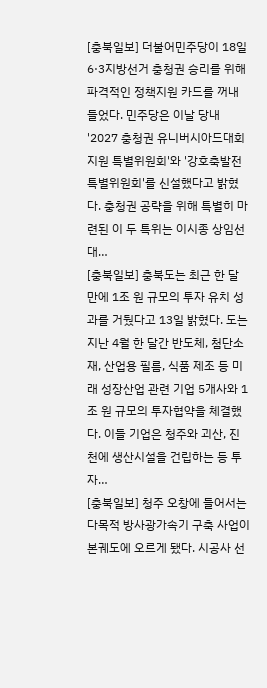[충북일보] 더불어민주당이 18일 6·3지방선거 충청권 승리를 위해 파격적인 정책지원 카드를 꺼내 들었다. 민주당은 이날 당내 '2027 충청권 유니버시아드대회 지원 특별위원회'와 '강호축발전특별위원회'를 신설했다고 밝혔다. 충청권 공략을 위해 특별히 마련된 이 두 특위는 이시종 상임선대…
[충북일보] 충북도는 최근 한 달 만에 1조 원 규모의 투자 유치 성과를 거뒀다고 13일 밝혔다. 도는 지난 4월 한 달간 반도체, 첨단소재, 산업용 필름, 식품 제조 등 미래 성장산업 관련 기업 5개사와 1조 원 규모의 투자협약을 체결했다. 이들 기업은 청주와 괴산, 진천에 생산시설을 건립하는 등 투자…
[충북일보] 청주 오창에 들어서는 다목적 방사광가속기 구축 사업이 본궤도에 오르게 됐다. 시공사 선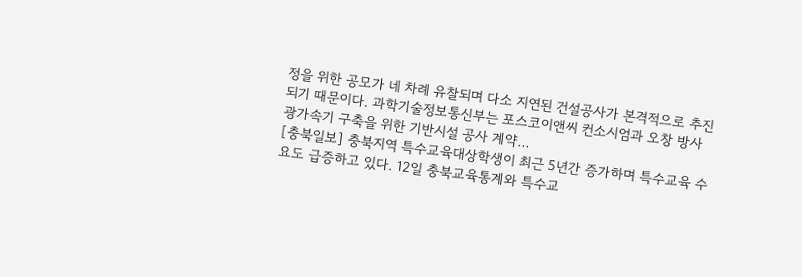정을 위한 공모가 네 차례 유찰되며 다소 지연된 건설공사가 본격적으로 추진되기 때문이다. 과학기술정보통신부는 포스코이앤씨 컨소시엄과 오창 방사광가속기 구축을 위한 기반시설 공사 계약…
[충북일보] 충북지역 특수교육대상학생이 최근 5년간 증가하며 특수교육 수요도 급증하고 있다. 12일 충북교육통계와 특수교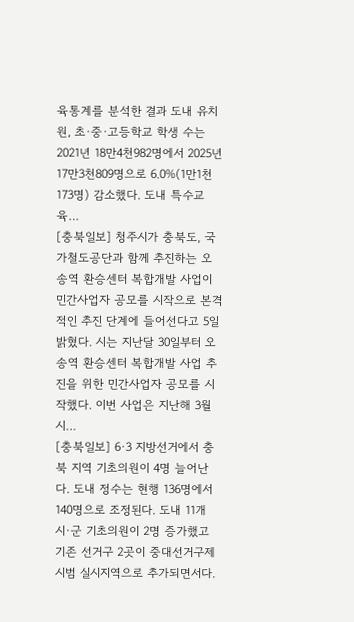육통계를 분석한 결과 도내 유치원, 초·중·고등학교 학생 수는 2021년 18만4천982명에서 2025년 17만3천809명으로 6.0%(1만1천173명) 감소했다. 도내 특수교육…
[충북일보] 청주시가 충북도, 국가철도공단과 함께 추진하는 오송역 환승센터 복합개발 사업이 민간사업자 공모를 시작으로 본격적인 추진 단계에 들어선다고 5일 밝혔다. 시는 지난달 30일부터 오송역 환승센터 복합개발 사업 추진을 위한 민간사업자 공모를 시작했다. 이번 사업은 지난해 3월 시…
[충북일보] 6·3 지방선거에서 충북 지역 기초의원이 4명 늘어난다. 도내 정수는 현행 136명에서 140명으로 조정된다. 도내 11개 시·군 기초의원이 2명 증가했고 기존 선거구 2곳이 중대선거구제 시범 실시지역으로 추가되면서다.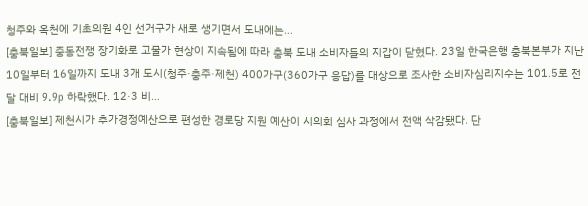청주와 옥천에 기초의원 4인 선거구가 새로 생기면서 도내에는…
[충북일보] 중동전쟁 장기화로 고물가 현상이 지속됨에 따라 충북 도내 소비자들의 지갑이 닫혔다. 23일 한국은행 충북본부가 지난 10일부터 16일까지 도내 3개 도시(청주·충주·제천) 400가구(360가구 응답)를 대상으로 조사한 소비자심리지수는 101.5로 전달 대비 9.9p 하락했다. 12·3 비…
[충북일보] 제천시가 추가경정예산으로 편성한 경로당 지원 예산이 시의회 심사 과정에서 전액 삭감됐다. 단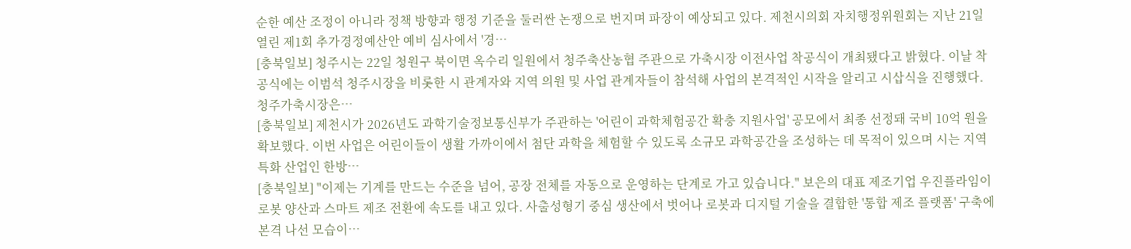순한 예산 조정이 아니라 정책 방향과 행정 기준을 둘러싼 논쟁으로 번지며 파장이 예상되고 있다. 제천시의회 자치행정위원회는 지난 21일 열린 제1회 추가경정예산안 예비 심사에서 '경…
[충북일보] 청주시는 22일 청원구 북이면 옥수리 일원에서 청주축산농협 주관으로 가축시장 이전사업 착공식이 개최됐다고 밝혔다. 이날 착공식에는 이범석 청주시장을 비롯한 시 관계자와 지역 의원 및 사업 관계자들이 참석해 사업의 본격적인 시작을 알리고 시삽식을 진행했다. 청주가축시장은…
[충북일보] 제천시가 2026년도 과학기술정보통신부가 주관하는 '어린이 과학체험공간 확충 지원사업' 공모에서 최종 선정돼 국비 10억 원을 확보했다. 이번 사업은 어린이들이 생활 가까이에서 첨단 과학을 체험할 수 있도록 소규모 과학공간을 조성하는 데 목적이 있으며 시는 지역 특화 산업인 한방…
[충북일보] "이제는 기계를 만드는 수준을 넘어, 공장 전체를 자동으로 운영하는 단계로 가고 있습니다." 보은의 대표 제조기업 우진플라임이 로봇 양산과 스마트 제조 전환에 속도를 내고 있다. 사출성형기 중심 생산에서 벗어나 로봇과 디지털 기술을 결합한 '통합 제조 플랫폼' 구축에 본격 나선 모습이…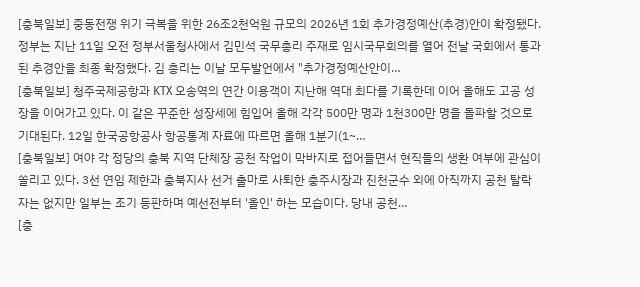[충북일보] 중동전쟁 위기 극복을 위한 26조2천억원 규모의 2026년 1회 추가경정예산(추경)안이 확정됐다. 정부는 지난 11일 오전 정부서울청사에서 김민석 국무총리 주재로 임시국무회의를 열어 전날 국회에서 통과된 추경안을 최종 확정했다. 김 총리는 이날 모두발언에서 "추가경정예산안이…
[충북일보] 청주국제공항과 KTX 오송역의 연간 이용객이 지난해 역대 최다를 기록한데 이어 올해도 고공 성장을 이어가고 있다. 이 같은 꾸준한 성장세에 힘입어 올해 각각 500만 명과 1천300만 명을 돌파할 것으로 기대된다. 12일 한국공항공사 항공통계 자료에 따르면 올해 1분기(1~…
[충북일보] 여야 각 정당의 충북 지역 단체장 공천 작업이 막바지로 접어들면서 현직들의 생환 여부에 관심이 쏠리고 있다. 3선 연임 제한과 충북지사 선거 출마로 사퇴한 충주시장과 진천군수 외에 아직까지 공천 탈락자는 없지만 일부는 조기 등판하며 예선전부터 '올인' 하는 모습이다. 당내 공천…
[충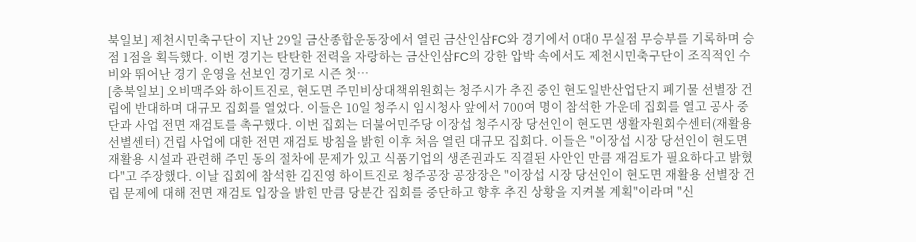북일보] 제천시민축구단이 지난 29일 금산종합운동장에서 열린 금산인삼FC와 경기에서 0대0 무실점 무승부를 기록하며 승점 1점을 획득했다. 이번 경기는 탄탄한 전력을 자랑하는 금산인삼FC의 강한 압박 속에서도 제천시민축구단이 조직적인 수비와 뛰어난 경기 운영을 선보인 경기로 시즌 첫…
[충북일보] 오비맥주와 하이트진로, 현도면 주민비상대책위원회는 청주시가 추진 중인 현도일반산업단지 폐기물 선별장 건립에 반대하며 대규모 집회를 열었다. 이들은 10일 청주시 임시청사 앞에서 700여 명이 참석한 가운데 집회를 열고 공사 중단과 사업 전면 재검토를 촉구했다. 이번 집회는 더불어민주당 이장섭 청주시장 당선인이 현도면 생활자원회수센터(재활용 선별센터) 건립 사업에 대한 전면 재검토 방침을 밝힌 이후 처음 열린 대규모 집회다. 이들은 "이장섭 시장 당선인이 현도면 재활용 시설과 관련해 주민 동의 절차에 문제가 있고 식품기업의 생존권과도 직결된 사안인 만큼 재검토가 필요하다고 밝혔다"고 주장했다. 이날 집회에 참석한 김진영 하이트진로 청주공장 공장장은 "이장섭 시장 당선인이 현도면 재활용 선별장 건립 문제에 대해 전면 재검토 입장을 밝힌 만큼 당분간 집회를 중단하고 향후 추진 상황을 지켜볼 계획"이라며 "신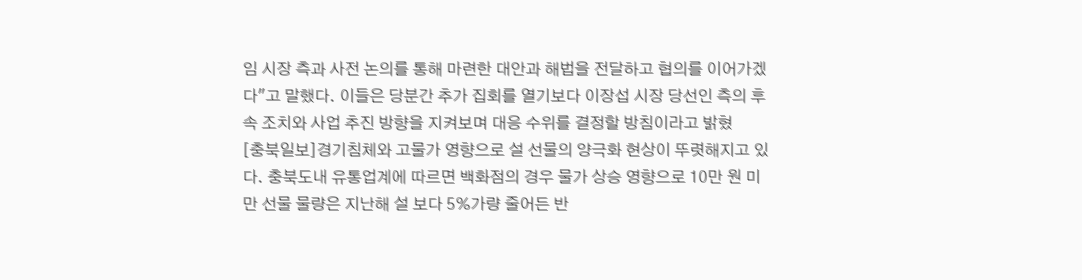임 시장 측과 사전 논의를 통해 마련한 대안과 해법을 전달하고 협의를 이어가겠다"고 말했다. 이들은 당분간 추가 집회를 열기보다 이장섭 시장 당선인 측의 후속 조치와 사업 추진 방향을 지켜보며 대응 수위를 결정할 방침이라고 밝혔
[충북일보]경기침체와 고물가 영향으로 설 선물의 양극화 현상이 뚜렷해지고 있다. 충북도내 유통업계에 따르면 백화점의 경우 물가 상승 영향으로 10만 원 미만 선물 물량은 지난해 설 보다 5%가량 줄어든 반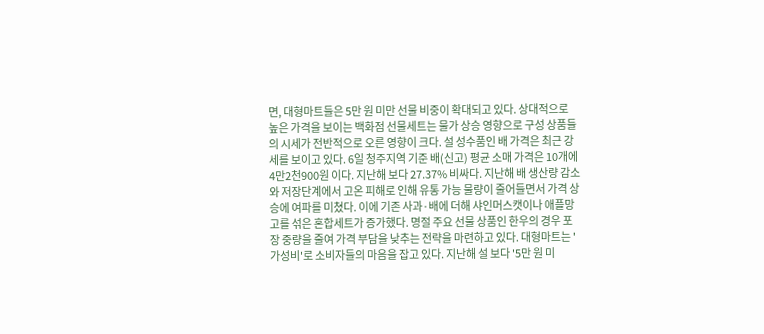면, 대형마트들은 5만 원 미만 선물 비중이 확대되고 있다. 상대적으로 높은 가격을 보이는 백화점 선물세트는 물가 상승 영향으로 구성 상품들의 시세가 전반적으로 오른 영향이 크다. 설 성수품인 배 가격은 최근 강세를 보이고 있다. 6일 청주지역 기준 배(신고) 평균 소매 가격은 10개에 4만2천900원 이다. 지난해 보다 27.37% 비싸다. 지난해 배 생산량 감소와 저장단계에서 고온 피해로 인해 유통 가능 물량이 줄어들면서 가격 상승에 여파를 미쳤다. 이에 기존 사과·배에 더해 샤인머스캣이나 애플망고를 섞은 혼합세트가 증가했다. 명절 주요 선물 상품인 한우의 경우 포장 중량을 줄여 가격 부담을 낮추는 전략을 마련하고 있다. 대형마트는 '가성비'로 소비자들의 마음을 잡고 있다. 지난해 설 보다 '5만 원 미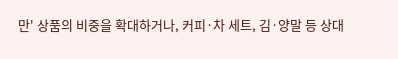만' 상품의 비중을 확대하거나, 커피·차 세트, 김·양말 등 상대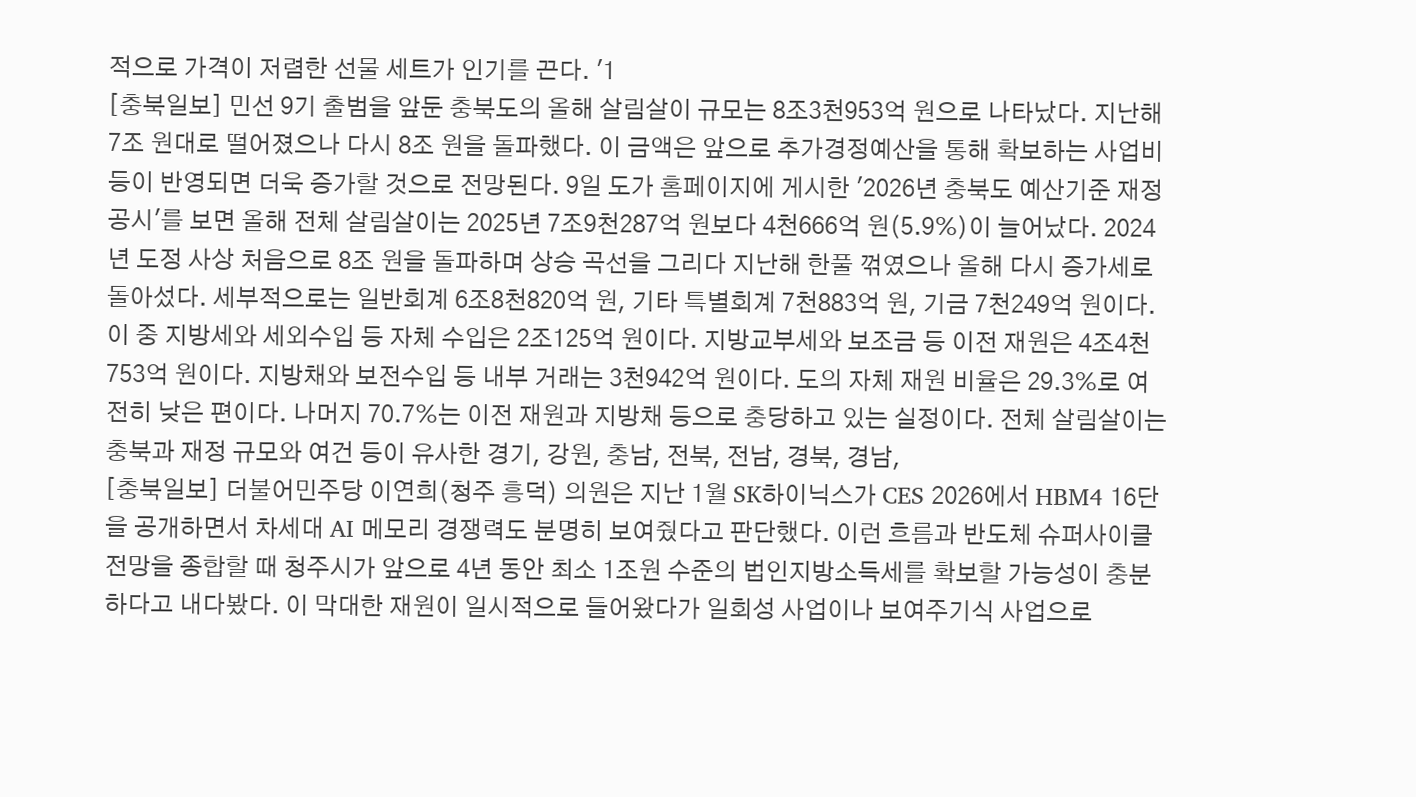적으로 가격이 저렴한 선물 세트가 인기를 끈다. '1
[충북일보] 민선 9기 출범을 앞둔 충북도의 올해 살림살이 규모는 8조3천953억 원으로 나타났다. 지난해 7조 원대로 떨어졌으나 다시 8조 원을 돌파했다. 이 금액은 앞으로 추가경정예산을 통해 확보하는 사업비 등이 반영되면 더욱 증가할 것으로 전망된다. 9일 도가 홈페이지에 게시한 '2026년 충북도 예산기준 재정공시'를 보면 올해 전체 살림살이는 2025년 7조9천287억 원보다 4천666억 원(5.9%)이 늘어났다. 2024년 도정 사상 처음으로 8조 원을 돌파하며 상승 곡선을 그리다 지난해 한풀 꺾였으나 올해 다시 증가세로 돌아섰다. 세부적으로는 일반회계 6조8천820억 원, 기타 특별회계 7천883억 원, 기금 7천249억 원이다. 이 중 지방세와 세외수입 등 자체 수입은 2조125억 원이다. 지방교부세와 보조금 등 이전 재원은 4조4천753억 원이다. 지방채와 보전수입 등 내부 거래는 3천942억 원이다. 도의 자체 재원 비율은 29.3%로 여전히 낮은 편이다. 나머지 70.7%는 이전 재원과 지방채 등으로 충당하고 있는 실정이다. 전체 살림살이는 충북과 재정 규모와 여건 등이 유사한 경기, 강원, 충남, 전북, 전남, 경북, 경남,
[충북일보] 더불어민주당 이연희(청주 흥덕) 의원은 지난 1월 SK하이닉스가 CES 2026에서 HBM4 16단을 공개하면서 차세대 AI 메모리 경쟁력도 분명히 보여줬다고 판단했다. 이런 흐름과 반도체 슈퍼사이클 전망을 종합할 때 청주시가 앞으로 4년 동안 최소 1조원 수준의 법인지방소득세를 확보할 가능성이 충분하다고 내다봤다. 이 막대한 재원이 일시적으로 들어왔다가 일회성 사업이나 보여주기식 사업으로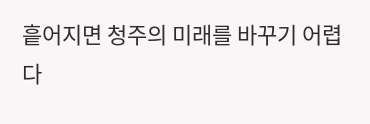흩어지면 청주의 미래를 바꾸기 어렵다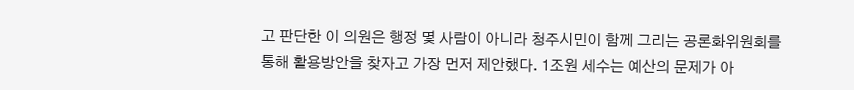고 판단한 이 의원은 행정 몇 사람이 아니라 청주시민이 함께 그리는 공론화위원회를 통해 활용방안을 찾자고 가장 먼저 제안했다. 1조원 세수는 예산의 문제가 아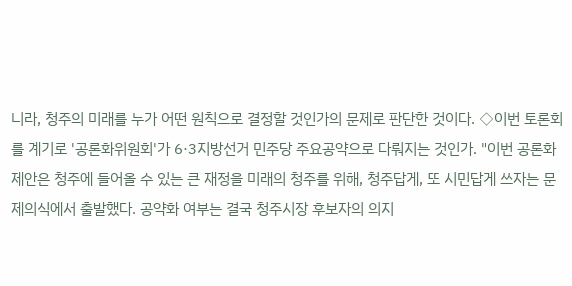니라, 청주의 미래를 누가 어떤 원칙으로 결정할 것인가의 문제로 판단한 것이다. ◇이번 토론회를 계기로 '공론화위원회'가 6·3지방선거 민주당 주요공약으로 다뤄지는 것인가. "이번 공론화 제안은 청주에 들어올 수 있는 큰 재정을 미래의 청주를 위해, 청주답게, 또 시민답게 쓰자는 문제의식에서 출발했다. 공약화 여부는 결국 청주시장 후보자의 의지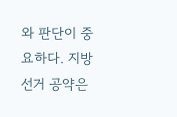와 판단이 중요하다. 지방선거 공약은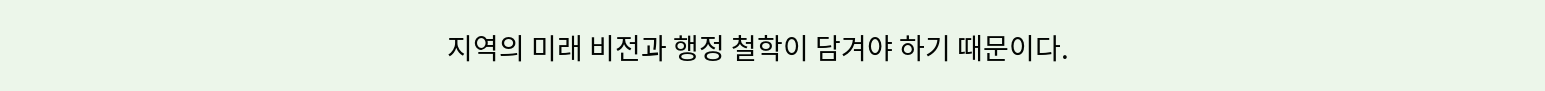지역의 미래 비전과 행정 철학이 담겨야 하기 때문이다.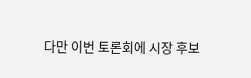다만 이번 토론회에 시장 후보